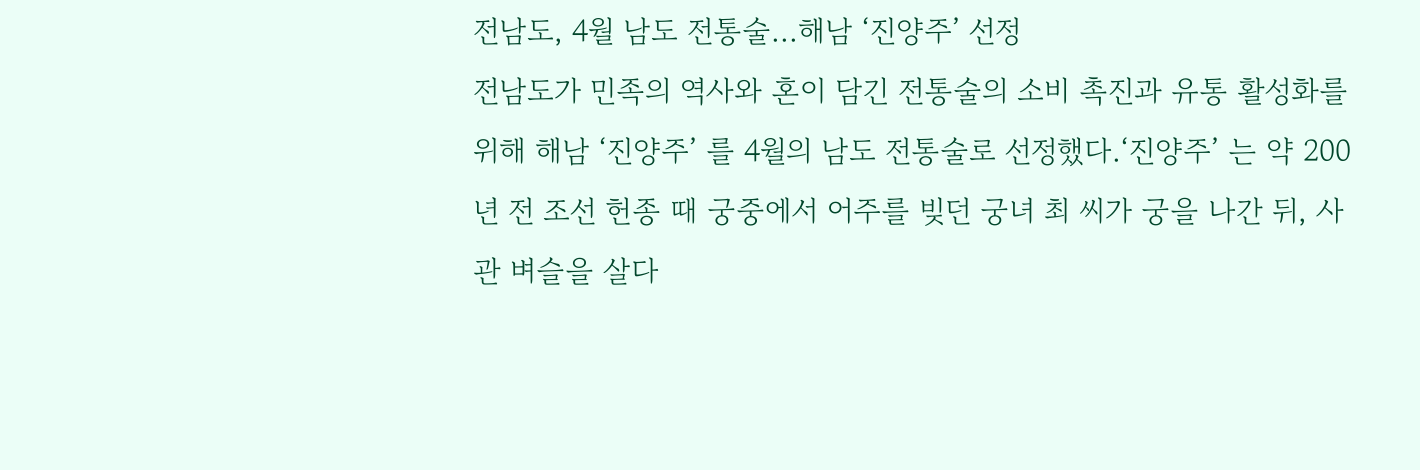전남도, 4월 남도 전통술...해남 ‘진양주’ 선정
전남도가 민족의 역사와 혼이 담긴 전통술의 소비 촉진과 유통 활성화를 위해 해남 ‘진양주’ 를 4월의 남도 전통술로 선정했다.‘진양주’ 는 약 200년 전 조선 헌종 때 궁중에서 어주를 빚던 궁녀 최 씨가 궁을 나간 뒤, 사관 벼슬을 살다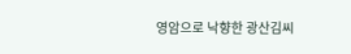영암으로 낙향한 광산김씨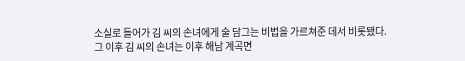소실로 들어가 김 씨의 손녀에게 술 담그는 비법을 가르쳐준 데서 비롯됐다. 그 이후 김 씨의 손녀는 이후 해남 계곡면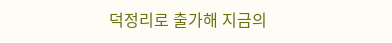덕정리로 출가해 지금의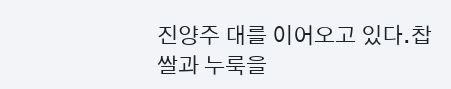진양주 대를 이어오고 있다.찹쌀과 누룩을